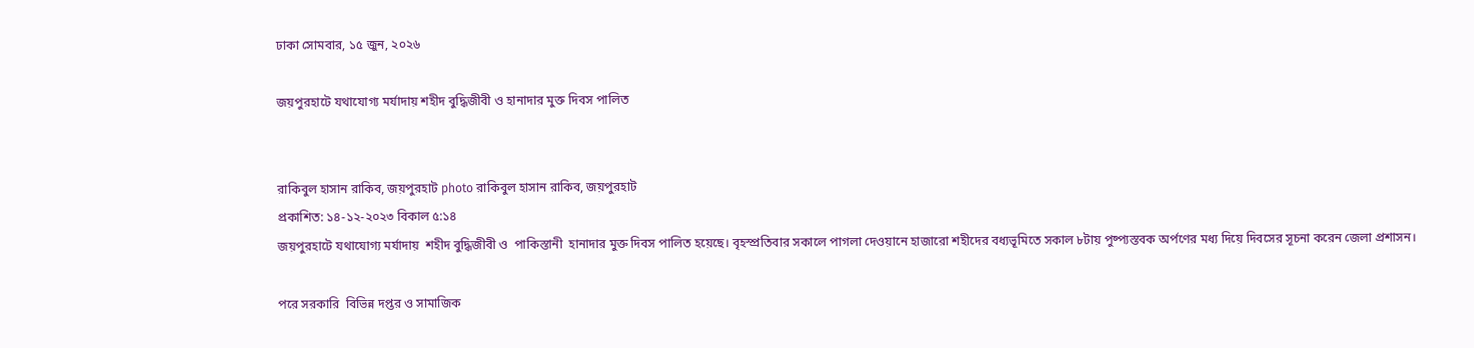ঢাকা সোমবার, ১৫ জুন, ২০২৬

জয়পুরহাটে যথাযোগ্য মর্যাদায় শহীদ বুদ্ধিজীবী ও হানাদার মুক্ত দিবস পালিত


রাকিবুল হাসান রাকিব, জয়পুরহাট photo রাকিবুল হাসান রাকিব, জয়পুরহাট
প্রকাশিত: ১৪-১২-২০২৩ বিকাল ৫:১৪
জয়পুরহাটে যথাযোগ্য মর্যাদায়  শহীদ বুদ্ধিজীবী ও  পাকিস্তানী  হানাদার মুক্ত দিবস পালিত হয়েছে। বৃহস্প্রতিবার সকালে পাগলা দেওয়ানে হাজারো শহীদের বধ্যভূমিতে সকাল ৮টায় পুষ্প্যস্তবক অর্পণের মধ্য দিয়ে দিবসের সূচনা করেন জেলা প্রশাসন।

পরে সরকারি  বিভিন্ন দপ্তর ও সামাজিক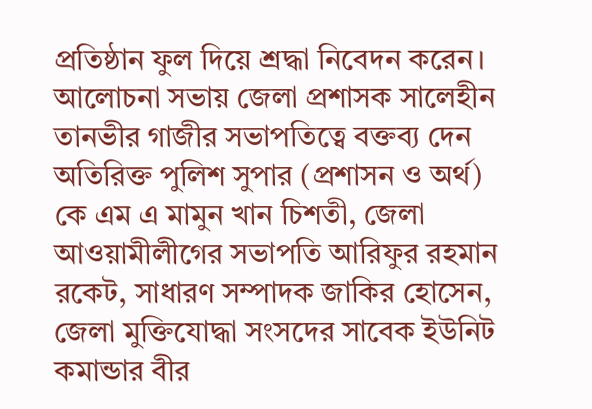প্রতিষ্ঠান ফুল দিয়ে শ্রদ্ধা নিবেদন করেন।  আলোচনা সভায় জেলা প্রশাসক সালেহীন তানভীর গাজীর সভাপতিত্বে বক্তব্য দেন অতিরিক্ত পুলিশ সুপার (প্রশাসন ও অর্থ) কে এম এ মামুন খান চিশতী, জেলা আওয়ামীলীগের সভাপতি আরিফুর রহমান রকেট, সাধারণ সম্পাদক জাকির হোসেন, জেলা মুক্তিযোদ্ধা সংসদের সাবেক ইউনিট কমান্ডার বীর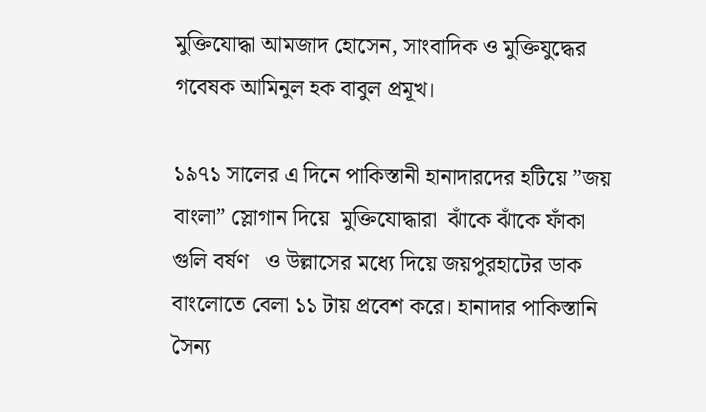মুক্তিযোদ্ধা আমজাদ হোসেন, সাংবাদিক ও মুক্তিযুদ্ধের গবেষক আমিনুল হক বাবুল প্রমূখ।

১৯৭১ সালের এ দিনে পাকিস্তানী হানাদারদের হটিয়ে ”জয় বাংলা” স্লোগান দিয়ে  মুক্তিযোদ্ধারা  ঝাঁকে ঝাঁকে ফাঁকা গুলি বর্ষণ   ও উল্লাসের মধ্যে দিয়ে জয়পুরহাটের ডাক বাংলোতে বেলা ১১ টায় প্রবেশ করে। হানাদার পাকিস্তানি সৈন্য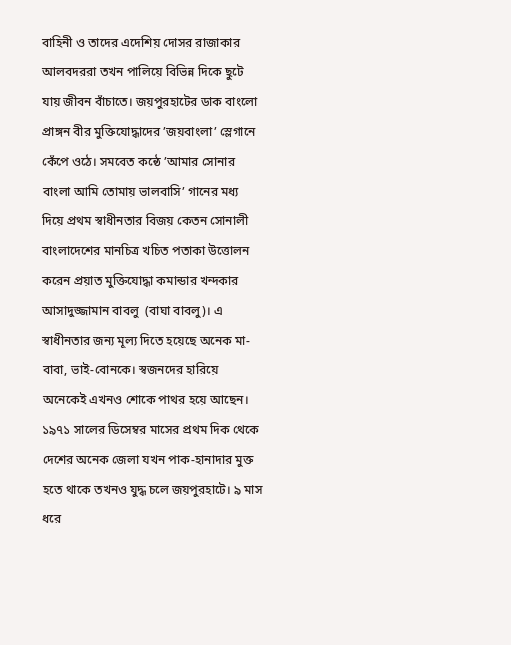বাহিনী ও তাদের এদেশিয় দোসর রাজাকার আলবদররা তখন পালিয়ে বিভিন্ন দিকে ছুটে যায় জীবন বাঁচাতে। জয়পুরহাটের ডাক বাংলো প্রাঙ্গন বীর মুক্তিযোদ্ধাদের ’জয়বাংলা’ স্লেগানে  কেঁপে ওঠে। সমবেত কন্ঠে ’আমার সোনার বাংলা আমি তোমায় ভালবাসি’ গানের মধ্য দিয়ে প্রথম স্বাধীনতার বিজয় কেতন সোনালী বাংলাদেশের মানচিত্র খচিত পতাকা উত্তোলন করেন প্রয়াত মুক্তিযোদ্ধা কমান্ডার খন্দকার আসাদুজ্জামান বাবলু  (বাঘা বাবলু)। এ স্বাধীনতার জন্য মূল্য দিতে হয়েছে অনেক মা-বাবা, ভাই-বোনকে। স্বজনদের হারিয়ে অনেকেই এখনও শোকে পাথর হয়ে আছেন।  ১৯৭১ সালের ডিসেম্বর মাসের প্রথম দিক থেকে দেশের অনেক জেলা যখন পাক-হানাদার মুক্ত হতে থাকে তখনও যুদ্ধ চলে জয়পুরহাটে। ৯ মাস ধরে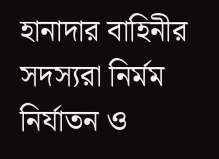হানাদার বাহিনীর সদস্যরা নির্মম নির্যাতন ও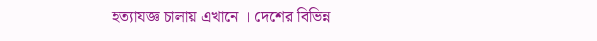হত্যাযজ্ঞ চালায় এখানে । দেশের বিভিন্ন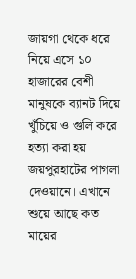জায়গা থেকে ধরে নিয়ে এসে ১০ হাজারের বেশী মানুষকে ব্যানট দিয়ে খুঁচিয়ে ও গুলি করে হত্যা করা হয় জয়পুরহাটের পাগলা দেওয়ানে। এখানে শুয়ে আছে কত মায়ের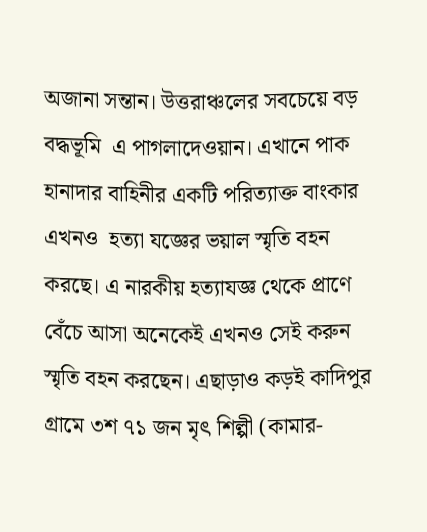অজানা সন্তান। উত্তরাঞ্চলের সবচেয়ে বড় বদ্ধভূমি  এ পাগলাদেওয়ান। এখানে পাক হানাদার বাহিনীর একটি পরিত্যাক্ত বাংকার এখনও  হত্যা যজ্ঞের ভয়াল স্মৃতি বহন করছে। এ নারকীয় হত্যাযজ্ঞ থেকে প্রাণে বেঁচে আসা অনেকেই এখনও সেই করুন স্মৃতি বহন করছেন। এছাড়াও কড়ই কাদিপুর গ্রামে ৩শ ৭১ জন মৃৎ শিল্পী (কামার-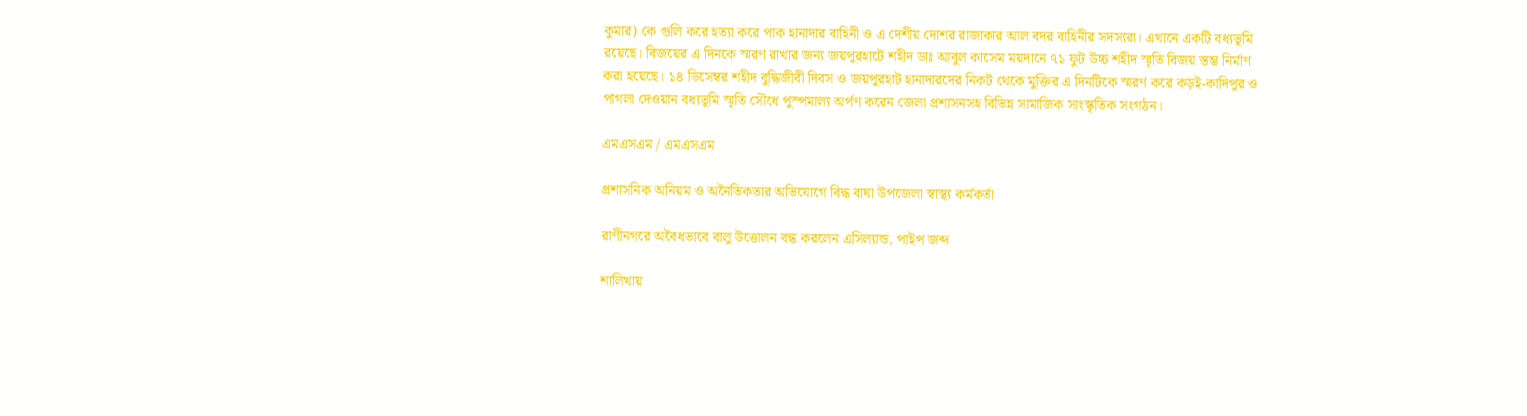কুমার) কে গুলি করে হত্যা করে পাক হানাদার বাহিনী ও এ দেশীয় দোশর রাজাকার আল বদর বাহিনীর সদস্যরা। এখানে একটি বধ্যভূমি রয়েছে। বিজয়ের এ দিনকে স্মরণ রাখার জন্য জয়পুরহাটে শহীদ ডাঃ আবুল কাসেম ময়দানে ৭১ ফুট উচ্চ শহীদ স্মৃতি বিজয় স্তম্ভ নির্মাণ করা হয়েছে। ১৪ ডিসেম্বর শহীদ বুদ্ধিজীবী দিবস ও জয়পুরহাট হানাদারদের নিকট থেকে মুক্তির এ দিনটিকে স্মরণ করে কড়ই-কাদিপুর ও পাগলা দেওয়ান বধ্যভূমি স্মৃতি সৌধে পুস্পমাল্য অর্পণ করেন জেলা প্রশাসনসহ বিভিন্ন সামাজিক সাংস্কৃতিক সংগঠন।

এমএসএম / এমএসএম

প্রশাসনিক অনিয়ম ও অনৈতিকতার অভিযোগে বিদ্ধ বাঘা উপজেলা স্বাস্থ্য কর্মকর্তা

রাণীনগরে অবৈধভাবে বালু উত্তোলন বন্ধ করলেন এসিল্যান্ড, পাইপ জব্দ

শালিখায়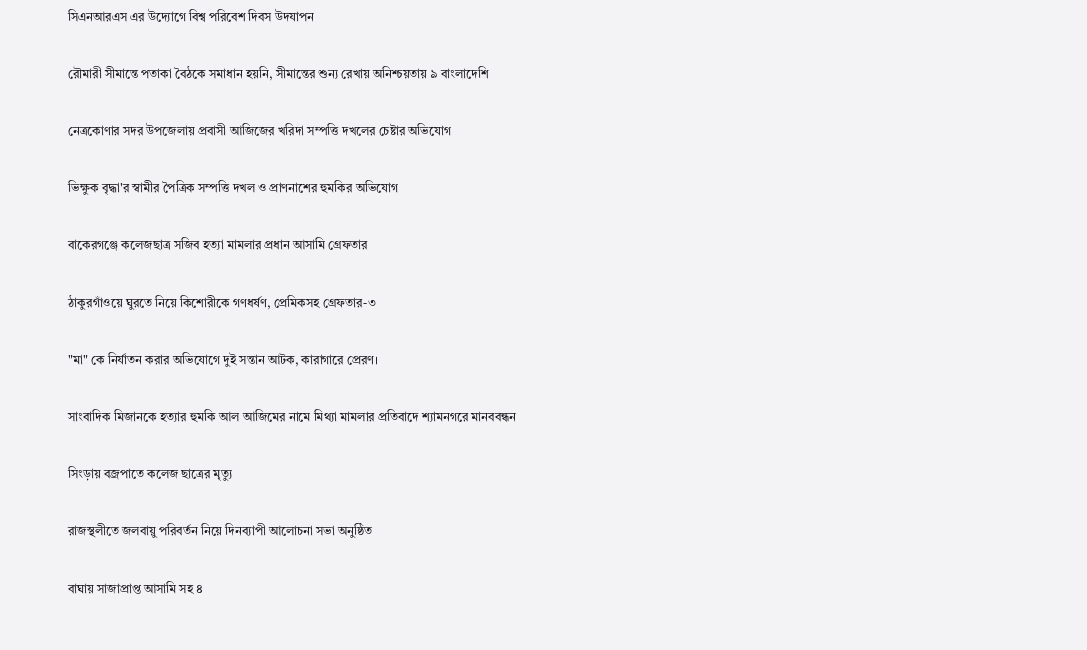সিএনআরএস এর উদ্যোগে বিশ্ব পরিবেশ দিবস উদযাপন

রৌমারী সীমান্তে পতাকা বৈঠকে সমাধান হয়নি, সীমান্তের শুন্য রেখায় অনিশ্চয়তায় ৯ বাংলাদেশি

নেত্রকোণার সদর উপজেলায় প্রবাসী আজিজের খরিদা সম্পত্তি দখলের চেষ্টার অভিযোগ

ভিক্ষুক বৃদ্ধা'র স্বামীর পৈত্রিক সম্পত্তি দখল ও প্রাণনাশের হুমকির অভিযোগ

বাকেরগঞ্জে কলেজছাত্র সজিব হত্যা মামলার প্রধান আসামি গ্রেফতার

ঠাকুরগাঁওয়ে ঘুরতে নিয়ে কিশোরীকে গণধর্ষণ, প্রেমিকসহ গ্রেফতার-৩

"মা" কে নির্যাতন করার অভিযোগে দুই সন্তান আটক, কারাগারে প্রেরণ।

সাংবাদিক মিজানকে হত্যার হুমকি আল আজিমের নামে মিথ্যা মামলার প্রতিবাদে শ্যামনগরে মানববন্ধন

সিংড়ায় বজ্রপাতে কলেজ ছাত্রের মৃত্যু

রাজস্থলীতে জলবায়ু পরিবর্তন নিয়ে দিনব্যাপী আলোচনা সভা অনুষ্ঠিত

বাঘায় সাজাপ্রাপ্ত আসামি সহ ৪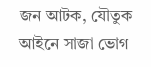জন আটক, যৌতুক আইনে সাজা ভোগ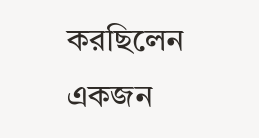করছিলেন একজন